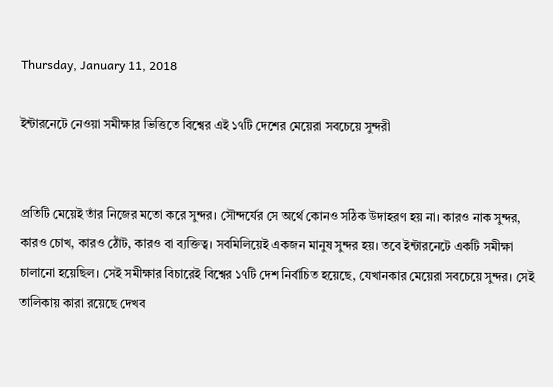Thursday, January 11, 2018

ইন্টারনেটে নেওয়া সমীক্ষার ভিত্তিতে বিশ্বের এই ১৭টি দেশের মেয়েরা সবচেয়ে সুন্দরী


প্রতিটি মেয়েই তাঁর নিজের মতো করে সুন্দর। সৌন্দর্যের সে অর্থে কোনও সঠিক উদাহরণ হয় না। কারও নাক সুন্দর, কারও চোখ, কারও ঠোঁট, কারও বা ব্যক্তিত্ব। সবমিলিয়েই একজন মানুষ সুন্দর হয়। তবে ইন্টারনেটে একটি সমীক্ষা চালানো হয়েছিল। সেই সমীক্ষার বিচারেই বিশ্বের ১৭টি দেশ নির্বাচিত হয়েছে, যেখানকার মেয়েরা সবচেয়ে সুন্দর। সেই তালিকায় কারা রয়েছে দেখব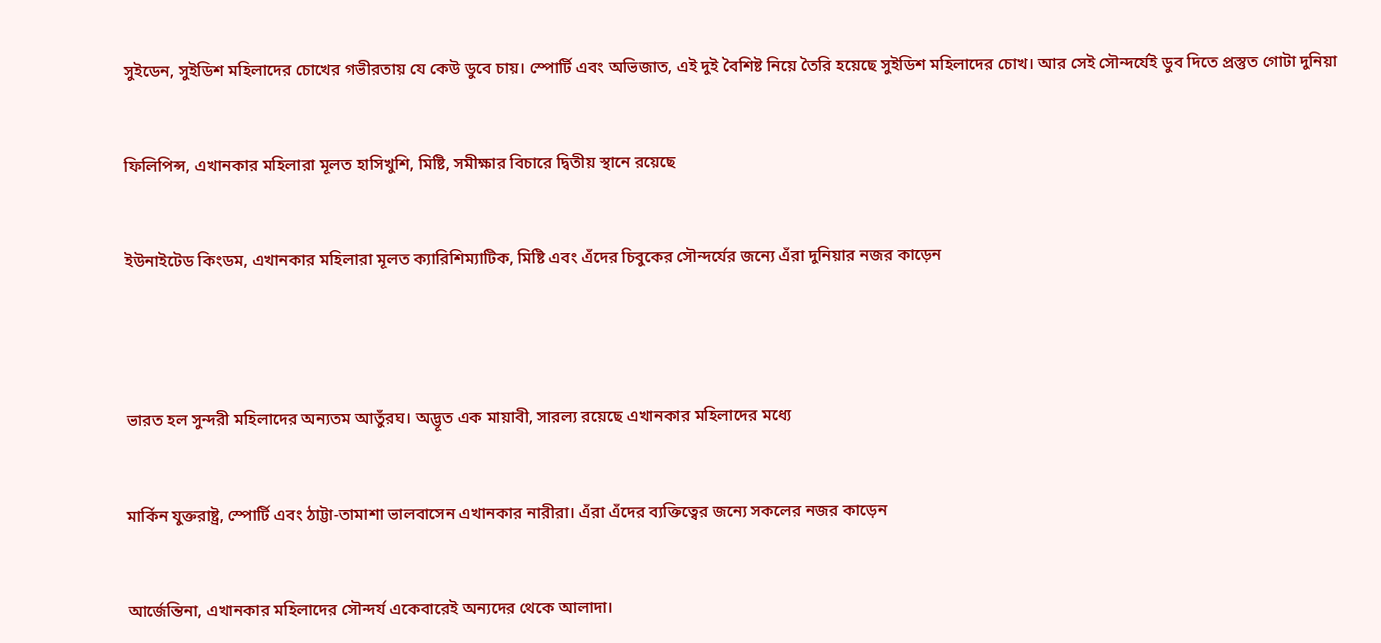সুইডেন, সুইডিশ মহিলাদের চোখের গভীরতায় যে কেউ ডুবে চায়। স্পোর্টি এবং অভিজাত, এই দুই বৈশিষ্ট নিয়ে তৈরি হয়েছে সুইডিশ মহিলাদের চোখ। আর সেই সৌন্দর্যেই ডুব দিতে প্রস্তুত গোটা দুনিয়া


ফিলিপিন্স, এখানকার মহিলারা মূলত হাসিখুশি, মিষ্টি, সমীক্ষার বিচারে দ্বিতীয় স্থানে রয়েছে


ইউনাইটেড কিংডম, এখানকার মহিলারা মূলত ক্যারিশিম্যাটিক, মিষ্টি এবং এঁদের চিবুকের সৌন্দর্যের জন্যে এঁরা দুনিয়ার নজর কাড়েন




ভারত হল সুন্দরী মহিলাদের অন্যতম আতুঁরঘ। অদ্ভূত এক মায়াবী, সারল্য রয়েছে এখানকার মহিলাদের মধ্যে


মার্কিন যুক্তরাষ্ট্র, স্পোর্টি এবং ঠাট্টা-তামাশা ভালবাসেন এখানকার নারীরা। এঁরা এঁদের ব্যক্তিত্বের জন্যে সকলের নজর কাড়েন


আর্জেন্তিনা, এখানকার মহিলাদের সৌন্দর্য একেবারেই অন্যদের থেকে আলাদা।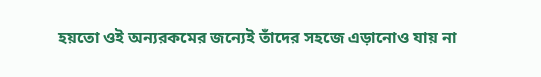হয়তো ওই অন্যরকমের জন্যেই তাঁদের সহজে এড়ানোও যায় না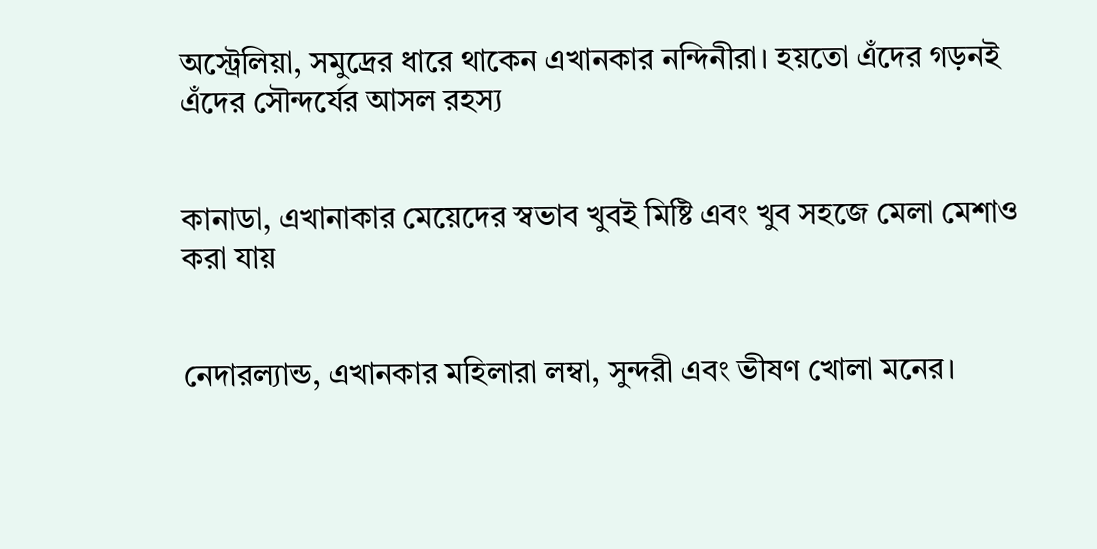অস্ট্রেলিয়া, সমুদ্রের ধারে থাকেন এখানকার নন্দিনীরা। হয়তো এঁদের গড়নই এঁদের সৌন্দর্যের আসল রহস্য


কানাডা, এখানাকার মেয়েদের স্বভাব খুবই মিষ্টি এবং খুব সহজে মেলা মেশাও করা যায়


নেদারল্যান্ড, এখানকার মহিলারা লম্বা, সুন্দরী এবং ভীষণ খোলা মনের।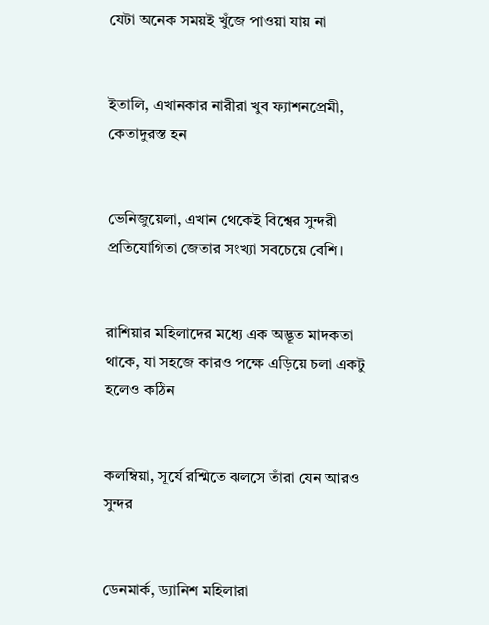যেটা অনেক সময়ই খুঁজে পাওয়া যায় না


ইতালি, এখানকার নারীরা খুব ফ্যাশনপ্রেমী, কেতাদুরস্ত হন


ভেনিজুয়েলা, এখান থেকেই বিশ্বের সুন্দরী প্রতিযোগিতা জেতার সংখ্যা সবচেয়ে বেশি।


রাশিয়ার মহিলাদের মধ্যে এক অদ্ভূত মাদকতা থাকে, যা সহজে কারও পক্ষে এড়িয়ে চলা একটু হলেও কঠিন


কলম্বিয়া, সূর্যে রশ্মিতে ঝলসে তাঁরা যেন আরও সুন্দর


ডেনমার্ক, ড্যানিশ মহিলারা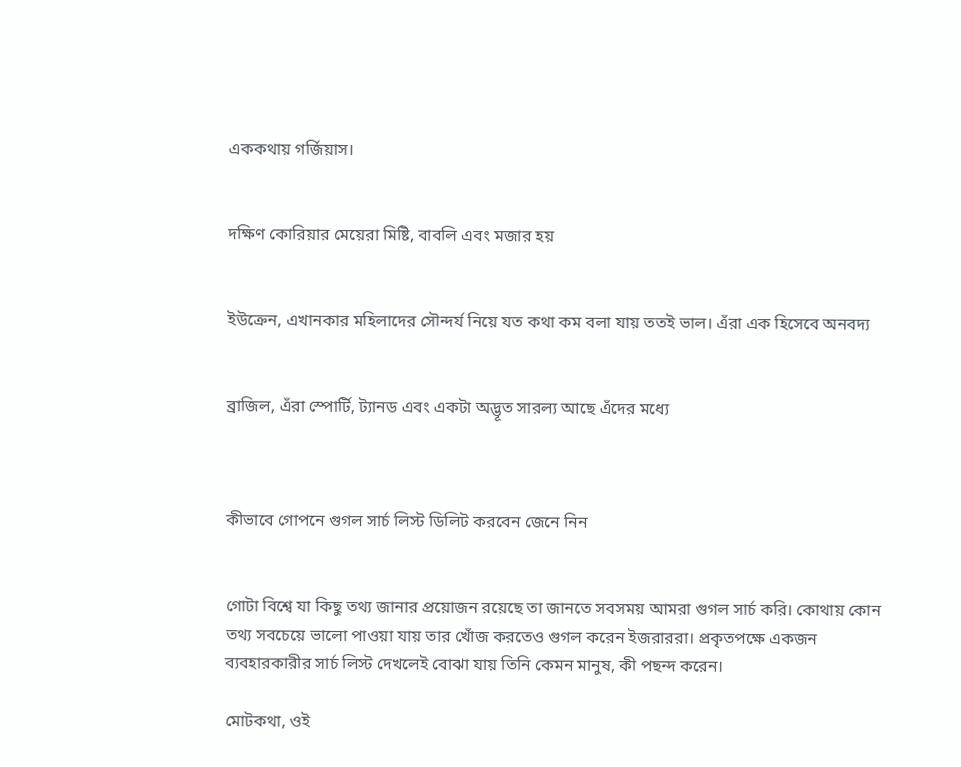এককথায় গর্জিয়াস।


দক্ষিণ কোরিয়ার মেয়েরা মিষ্টি, বাবলি এবং মজার হয়


ইউক্রেন, এখানকার মহিলাদের সৌন্দর্য নিয়ে যত কথা কম বলা যায় ততই ভাল। এঁরা এক হিসেবে অনবদ্য


ব্রাজিল, এঁরা স্পোর্টি, ট্যানড এবং একটা অদ্ভূত সারল্য আছে এঁদের মধ্যে



কীভাবে গোপনে গুগল সার্চ লিস্ট ডিলিট করবেন জেনে নিন


গোটা বিশ্বে যা কিছু তথ্য জানার প্রয়োজন রয়েছে তা জানতে সবসময় আমরা গুগল সার্চ করি। কোথায় কোন তথ্য সবচেয়ে ভালো পাওয়া যায় তার খোঁজ করতেও গুগল করেন ইজরাররা। প্রকৃতপক্ষে একজন ব্যবহারকারীর সার্চ লিস্ট দেখলেই বোঝা যায় তিনি কেমন মানুষ, কী পছন্দ করেন।

মোটকথা, ওই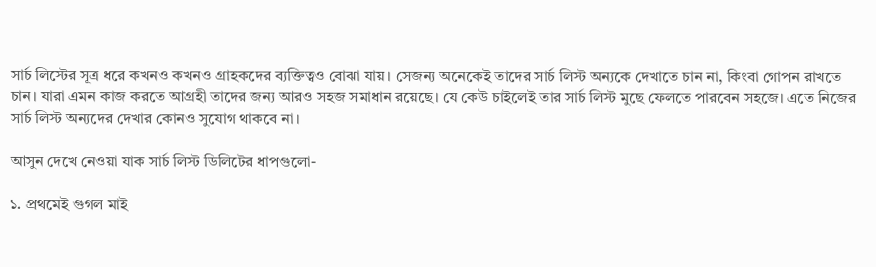সার্চ লিস্টের সূত্র ধরে কখনও কখনও গ্রাহকদের ব্যক্তিত্বও বোঝা যায়। সেজন্য অনেকেই তাদের সার্চ লিস্ট অন্যকে দেখাতে চান না, কিংবা গোপন রাখতে চান। যারা এমন কাজ করতে আগ্রহী তাদের জন্য আরও সহজ সমাধান রয়েছে। যে কেউ চাইলেই তার সার্চ লিস্ট মুছে ফেলতে পারবেন সহজে। এতে নিজের সার্চ লিস্ট অন্যদের দেখার কোনও সুযোগ থাকবে না।

আসুন দেখে নেওয়া যাক সার্চ লিস্ট ডিলিটের ধাপগুলো-

১. প্রথমেই গুগল মাই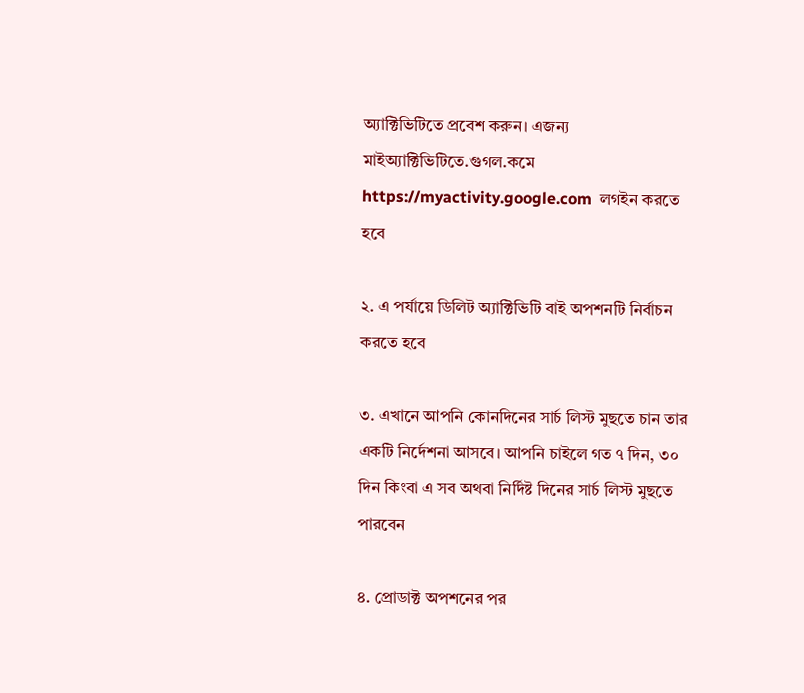অ্যাক্টিভিটিতে প্রবেশ করুন। এজন্য মাইঅ্যাক্টিভিটিতে.গুগল.কমে https://myactivity.google.com  লগইন করতে হবে

২. এ পর্যায়ে ডিলিট অ্যাক্টিভিটি বাই অপশনটি নির্বাচন করতে হবে

৩. এখানে আপনি কোনদিনের সার্চ লিস্ট মুছতে চান তার একটি নির্দেশনা আসবে। আপনি চাইলে গত ৭ দিন, ৩০ দিন কিংবা এ সব অথবা নির্দিষ্ট দিনের সার্চ লিস্ট মুছতে পারবেন

৪. প্রোডাক্ট অপশনের পর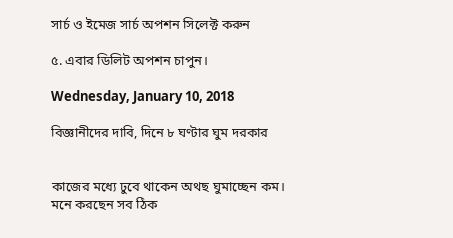সার্চ ও ইমেজ সার্চ অপশন সিলেক্ট করুন

৫. এবার ডিলিট অপশন চাপুন।

Wednesday, January 10, 2018

বিজ্ঞানীদের দাবি, দিনে ৮ ঘণ্টার ঘুম দরকার


কাজের মধ্যে ঢুবে থাকেন অথছ ঘুমাচ্ছেন কম। মনে করছেন সব ঠিক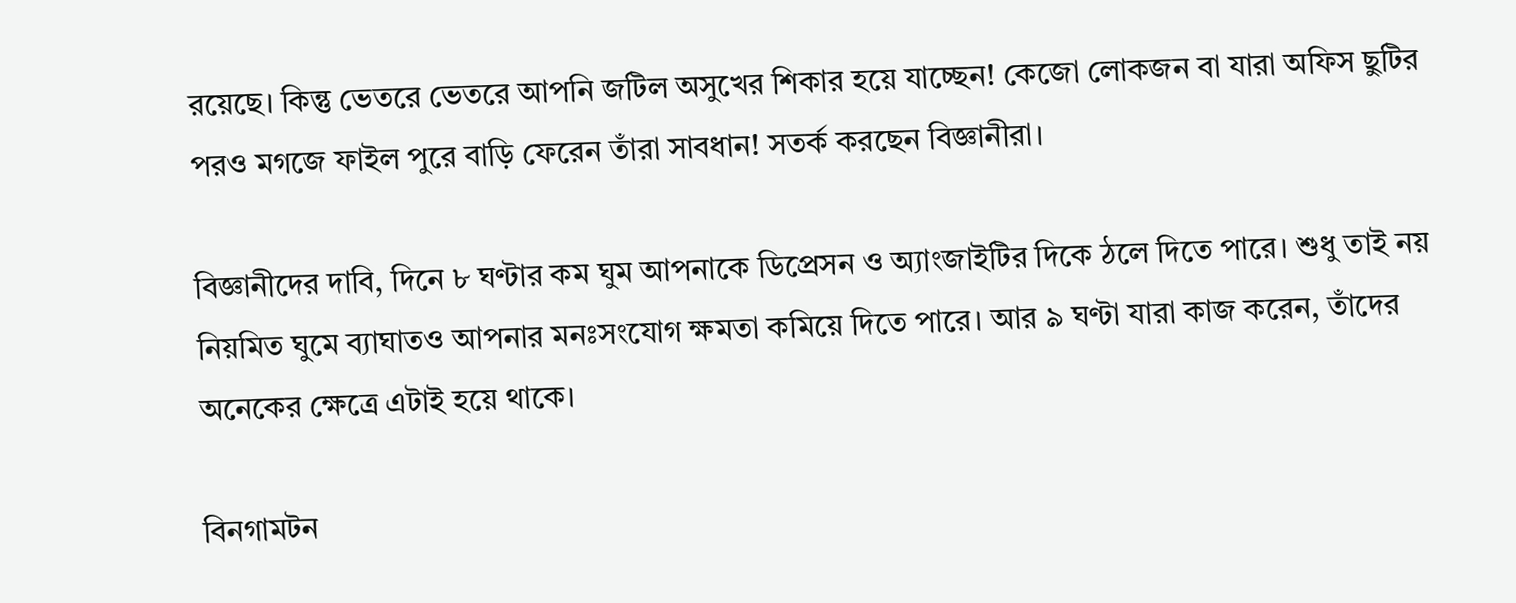রয়েছে। কিন্তু ভেতরে ভেতরে আপনি জটিল অসুখের শিকার হয়ে যাচ্ছেন! কেজো লোকজন বা যারা অফিস ছুটির পরও মগজে ফাইল পুরে বাড়ি ফেরেন তাঁরা সাবধান! সতর্ক করছেন বিজ্ঞানীরা।

বিজ্ঞানীদের দাবি, দিনে ৮ ঘণ্টার কম ঘুম আপনাকে ডিপ্রেসন ও অ্যাংজাইটির দিকে ঠলে দিতে পারে। শুধু তাই নয় নিয়মিত ঘুমে ব্যাঘাতও আপনার মনঃসংযোগ ক্ষমতা কমিয়ে দিতে পারে। আর ৯ ঘণ্টা যারা কাজ করেন, তাঁদের অনেকের ক্ষেত্রে এটাই হয়ে থাকে।

বিনগামটন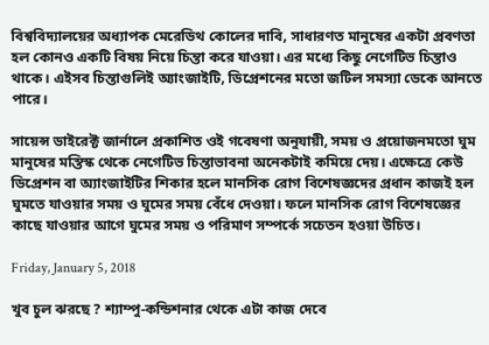বিশ্ববিদ্যালয়ের অধ্যাপক মেরেডিথ কোলের দাবি, সাধারণত মানুষের একটা প্রবণতা হল কোনও একটি বিষয় নিয়ে চিন্তা করে যাওয়া। এর মধ্যে কিছু নেগেটিভ চিন্তাও থাকে। এইসব চিন্তাগুলিই অ্যাংজাইটি, ডিপ্রেশনের মতো জটিল সমস্যা ডেকে আনতে পারে।

সায়েন্স ডাইরেক্ট জার্নালে প্রকাশিত ওই গবেষণা অনুযায়ী, সময় ও প্রয়োজনমতো ঘুম মানুষের মস্তিস্ক থেকে নেগেটিভ চিন্তাভাবনা অনেকটাই কমিয়ে দেয়। এক্ষেত্রে কেউ ডিপ্রেশন বা অ্যাংজাইটির শিকার হলে মানসিক রোগ বিশেষজ্ঞদের প্রধান কাজই হল ঘুমতে যাওয়ার সময় ও ঘুমের সময় বেঁধে দেওয়া। ফলে মানসিক রোগ বিশেষজ্ঞের কাছে যাওয়ার আগে ঘুমের সময় ও পরিমাণ সম্পর্কে সচেতন হওয়া উচিত।

Friday, January 5, 2018

খুব চুল ঝরছে ? শ্যাম্পু-কন্ডিশনার থেকে এটা কাজ দেবে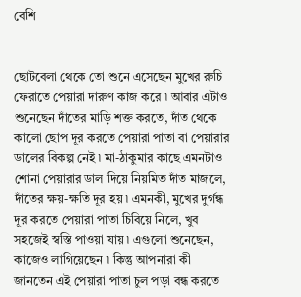বেশি


ছোটবেলা থেকে তো শুনে এসেছেন মুখের রুচি ফেরাতে পেয়ারা দারুণ কাজ করে ৷ আবার এটাও শুনেছেন দাঁতের মাড়ি শক্ত করতে, দাঁত থেকে কালো ছোপ দূর করতে পেয়ারা পাতা বা পেয়ারার ডালের বিকল্প নেই ৷ মা-ঠাকুমার কাছে এমনটাও শোনা পেয়ারার ডাল দিয়ে নিয়মিত দাঁত মাজলে, দাঁতের ক্ষয়-ক্ষতি দূর হয় ৷ এমনকী, মুখের দুর্গন্ধ দূর করতে পেয়ারা পাতা চিবিয়ে নিলে, খুব সহজেই স্বস্তি পাওয়া যায় ৷ এগুলো শুনেছেন, কাজেও লাগিয়েছেন ৷ কিন্তু আপনারা কী জানতেন এই পেয়ারা পাতা চুল পড়া বন্ধ করতে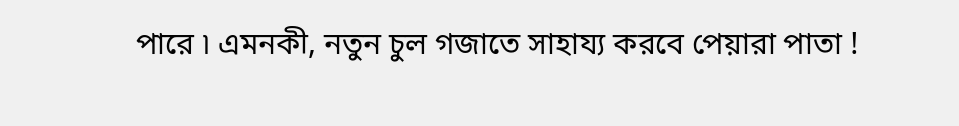পারে ৷ এমনকী, নতুন চুল গজাতে সাহায্য করবে পেয়ারা পাতা !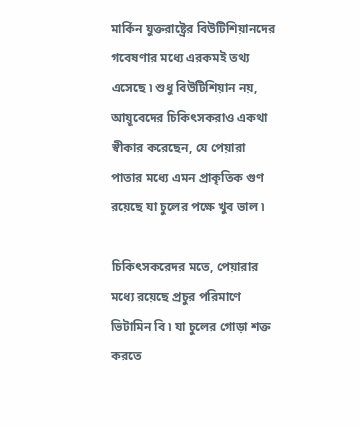মার্কিন যুক্তরাষ্ট্রের বিউটিশিয়ানদের গবেষণার মধ্যে এরকমই তথ্য এসেছে ৷ শুধু বিউটিশিয়ান নয়, আয়ূবেদের চিকিৎসকরাও একথা স্বীকার করেছেন, যে পেয়ারা পাতার মধ্যে এমন প্রাকৃতিক গুণ রয়েছে যা চুলের পক্ষে খুব ভাল ৷

চিকিৎসকরেদর মতে, পেয়ারার মধ্যে রয়েছে প্রচুর পরিমাণে ভিটামিন বি ৷ যা চুলের গোড়া শক্ত করতে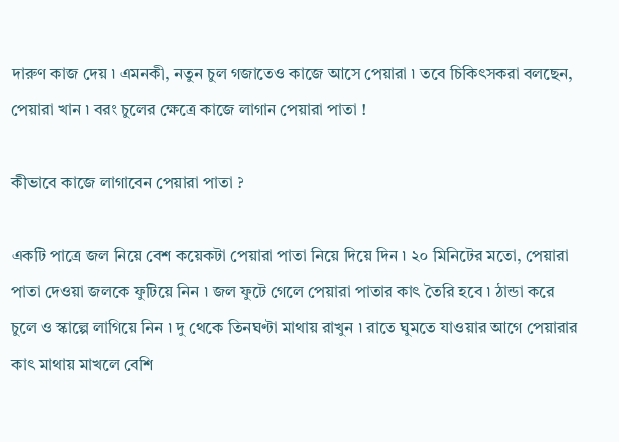দারুণ কাজ দেয় ৷ এমনকী, নতুন চুল গজাতেও কাজে আসে পেয়ারা ৷ তবে চিকিৎসকরা বলছেন, পেয়ারা খান ৷ বরং চুলের ক্ষেত্রে কাজে লাগান পেয়ারা পাতা !

কীভাবে কাজে লাগাবেন পেয়ারা পাতা ?

একটি পাত্রে জল নিয়ে বেশ কয়েকটা পেয়ারা পাতা নিয়ে দিয়ে দিন ৷ ২০ মিনিটের মতো, পেয়ারা পাতা দেওয়া জলকে ফুটিয়ে নিন ৷ জল ফুটে গেলে পেয়ারা পাতার কাৎ তৈরি হবে ৷ ঠান্ডা করে চুলে ও স্কাল্পে লাগিয়ে নিন ৷ দু থেকে তিনঘণ্টা মাথায় রাখুন ৷ রাতে ঘুমতে যাওয়ার আগে পেয়ারার কাৎ মাথায় মাখলে বেশি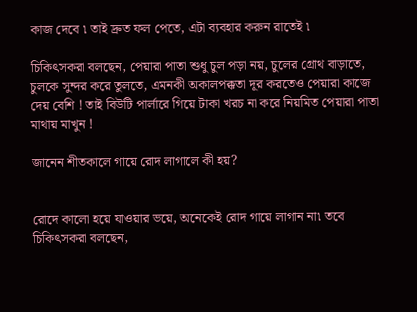কাজ দেবে ৷ তাই দ্রুত ফল পেতে, এটা ব্যবহার করুন রাতেই ৷

চিকিৎসকরা বলছেন, পেয়ারা পাতা শুধু চুল পড়া নয়, চুলের গ্রোথ বাড়াতে, চুলকে সুন্দর করে তুলতে, এমনকী অকালপক্কতা দূর করতেও পেয়ারা কাজে দেয় বেশি ! তাই বিউটি পার্লারে গিয়ে টাকা খরচ না করে নিয়মিত পেয়ারা পাতা মাথায় মাখুন !

জানেন শীতকালে গায়ে রোদ লাগালে কী হয়?


রোদে কালো হয়ে যাওয়ার ভয়ে, অনেকেই রোদ গায়ে লাগান না৷ তবে চিকিৎসকরা বলছেন,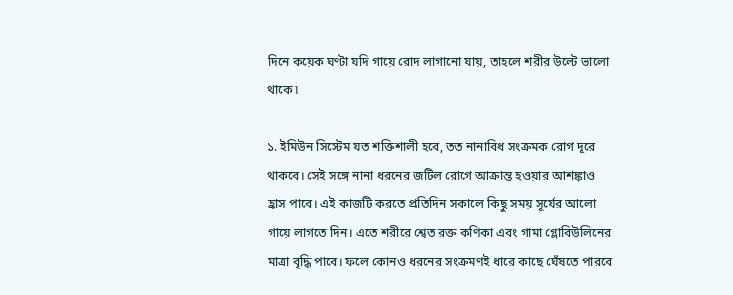দিনে কয়েক ঘণ্টা যদি গায়ে রোদ লাগানো যায়, তাহলে শরীর উল্টে ভালো থাকে ৷

১. ইমিউন সিস্টেম যত শক্তিশালী হবে, তত নানাবিধ সংক্রমক রোগ দূরে থাকবে। সেই সঙ্গে নানা ধরনের জটিল রোগে আক্রান্ত হওয়ার আশঙ্কাও হ্রাস পাবে। এই কাজটি করতে প্রতিদিন সকালে কিছু সময় সূর্যের আলো গায়ে লাগতে দিন। এতে শরীরে শ্বেত রক্ত কণিকা এবং গামা গ্লোবিউলিনের মাত্রা বৃদ্ধি পাবে। ফলে কোনও ধরনের সংক্রমণই ধারে কাছে ঘেঁষতে পারবে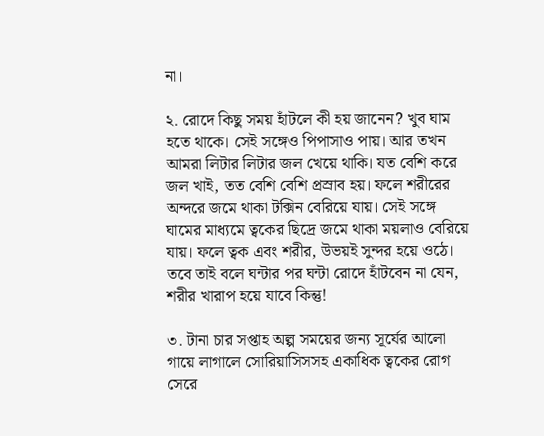না।

২. রোদে কিছু সময় হাঁটলে কী হয় জানেন? খুব ঘাম হতে থাকে। সেই সঙ্গেও পিপাসাও পায়। আর তখন আমরা লিটার লিটার জল খেয়ে থাকি। যত বেশি করে জল খাই, তত বেশি বেশি প্রস্রাব হয়। ফলে শরীরের অন্দরে জমে থাকা টক্সিন বেরিয়ে যায়। সেই সঙ্গে ঘামের মাধ্যমে ত্বকের ছিদ্রে জমে থাকা ময়লাও বেরিয়ে যায়। ফলে ত্বক এবং শরীর, উভয়ই সুন্দর হয়ে ওঠে। তবে তাই বলে ঘন্টার পর ঘন্টা রোদে হাঁটবেন না যেন, শরীর খারাপ হয়ে যাবে কিন্তু!

৩. টানা চার সপ্তাহ অল্প সময়ের জন্য সূর্যের আলো গায়ে লাগালে সোরিয়াসিসসহ একাধিক ত্বকের রোগ সেরে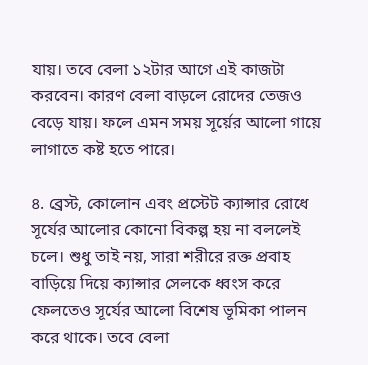যায়। তবে বেলা ১২টার আগে এই কাজটা করবেন। কারণ বেলা বাড়লে রোদের তেজও বেড়ে যায়। ফলে এমন সময় সূর্য়ের আলো গায়ে লাগাতে কষ্ট হতে পারে।

৪. ব্রেস্ট, কোলোন এবং প্রস্টেট ক্যান্সার রোধে সূর্যের আলোর কোনো বিকল্প হয় না বললেই চলে। শুধু তাই নয়, সারা শরীরে রক্ত প্রবাহ বাড়িয়ে দিয়ে ক্যান্সার সেলকে ধ্বংস করে ফেলতেও সূর্যের আলো বিশেষ ভূমিকা পালন করে থাকে। তবে বেলা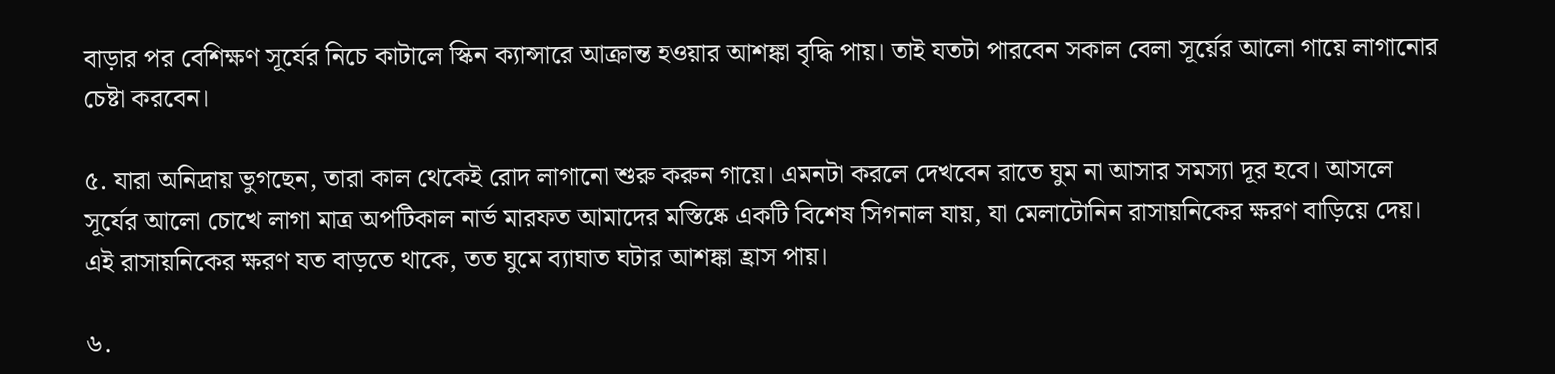বাড়ার পর বেশিক্ষণ সূর্যের নিচে কাটালে স্কিন ক্যান্সারে আক্রান্ত হওয়ার আশঙ্কা বৃদ্ধি পায়। তাই যতটা পারবেন সকাল বেলা সূর্য়ের আলো গায়ে লাগানোর চেষ্টা করবেন।

৫. যারা অনিদ্রায় ভুগছেন, তারা কাল থেকেই রোদ লাগানো শুরু করুন গায়ে। এমনটা করলে দেখবেন রাতে ঘুম না আসার সমস্যা দূর হবে। আসলে সূর্যের আলো চোখে লাগা মাত্র অপটিকাল নার্ভ মারফত আমাদের মস্তিষ্কে একটি বিশেষ সিগনাল যায়, যা মেলাটোনিন রাসায়নিকের ক্ষরণ বাড়িয়ে দেয়। এই রাসায়নিকের ক্ষরণ যত বাড়তে থাকে, তত ঘুমে ব্যাঘাত ঘটার আশঙ্কা হ্রাস পায়।

৬.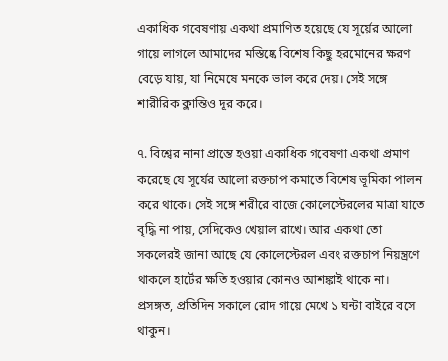একাধিক গবেষণায় একথা প্রমাণিত হয়েছে যে সূর্য়ের আলো গায়ে লাগলে আমাদের মস্তিষ্কে বিশেষ কিছু হরমোনের ক্ষরণ বেড়ে যায়, যা নিমেষে মনকে ভাল করে দেয়। সেই সঙ্গে শারীরিক ক্লান্তিও দূর করে।

৭. বিশ্বের নানা প্রান্তে হওয়া একাধিক গবেষণা একথা প্রমাণ করেছে যে সূর্যের আলো রক্তচাপ কমাতে বিশেষ ভূমিকা পালন করে থাকে। সেই সঙ্গে শরীরে বাজে কোলেস্টেরলের মাত্রা যাতে বৃদ্ধি না পায়, সেদিকেও খেয়াল রাখে। আর একথা তো সকলেরই জানা আছে যে কোলেস্টেরল এবং রক্তচাপ নিয়ন্ত্রণে থাকলে হার্টের ক্ষতি হওয়ার কোনও আশঙ্কাই থাকে না। প্রসঙ্গত, প্রতিদিন সকালে রোদ গায়ে মেখে ১ ঘন্টা বাইরে বসে থাকুন।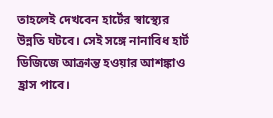তাহলেই দেখবেন হার্টের স্বাস্থ্যের উন্নতি ঘটবে। সেই সঙ্গে নানাবিধ হার্ট ডিজিজে আক্রান্ত হওয়ার আশঙ্কাও হ্রাস পাবে।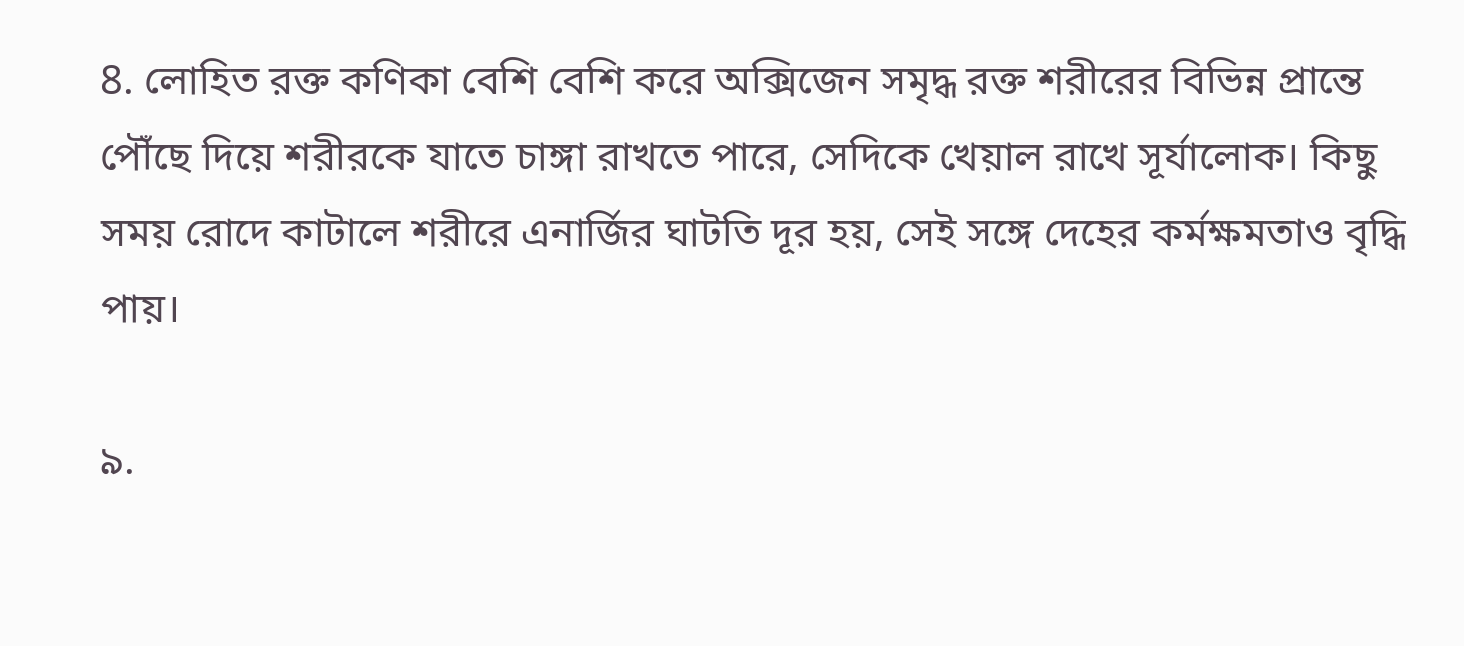8. লোহিত রক্ত কণিকা বেশি বেশি করে অক্সিজেন সমৃদ্ধ রক্ত শরীরের বিভিন্ন প্রান্তে পৌঁছে দিয়ে শরীরকে যাতে চাঙ্গা রাখতে পারে, সেদিকে খেয়াল রাখে সূর্যালোক। কিছু সময় রোদে কাটালে শরীরে এনার্জির ঘাটতি দূর হয়, সেই সঙ্গে দেহের কর্মক্ষমতাও বৃদ্ধি পায়।

৯.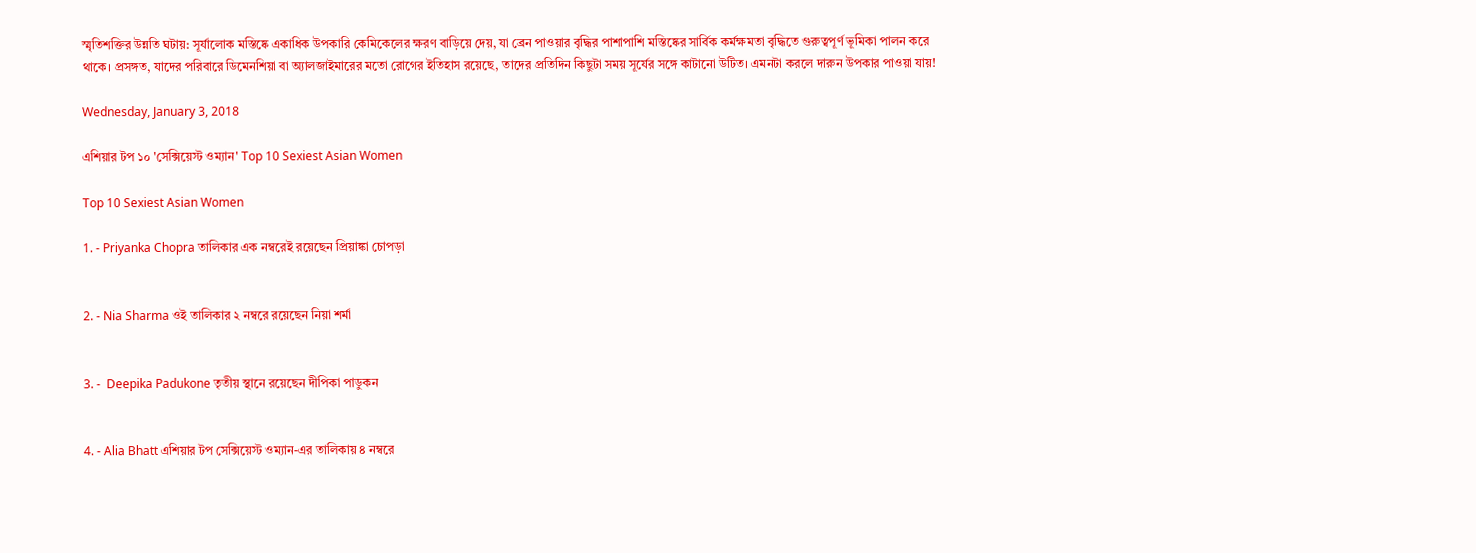স্মৃতিশক্তির উন্নতি ঘটায়: সূর্যালোক মস্তিষ্কে একাধিক উপকারি কেমিকেলের ক্ষরণ বাড়িয়ে দেয়, যা ব্রেন পাওয়ার বৃদ্ধির পাশাপাশি মস্তিষ্কের সার্বিক কর্মক্ষমতা বৃদ্ধিতে গুরুত্বপূর্ণ ভূমিকা পালন করে থাকে। প্রসঙ্গত, যাদের পরিবারে ডিমেনশিয়া বা অ্যালজাইমারের মতো রোগের ইতিহাস রয়েছে, তাদের প্রতিদিন কিছুটা সময় সূর্যের সঙ্গে কাটানো উটিত। এমনটা করলে দারুন উপকার পাওয়া যায়!

Wednesday, January 3, 2018

এশিয়ার টপ ১০ 'সেক্সিয়েস্ট ওম্যান' Top 10 Sexiest Asian Women

Top 10 Sexiest Asian Women

1. - Priyanka Chopra তালিকার এক নম্বরেই রয়েছেন প্রিয়াঙ্কা চোপড়া


2. - Nia Sharma ওই তালিকার ২ নম্বরে রয়েছেন নিয়া শর্মা


3. -  Deepika Padukone তৃতীয় স্থানে রয়েছেন দীপিকা পাডুকন


4. - Alia Bhatt এশিয়ার টপ সেক্সিয়েস্ট ওম্যান-এর তালিকায় ৪ নম্বরে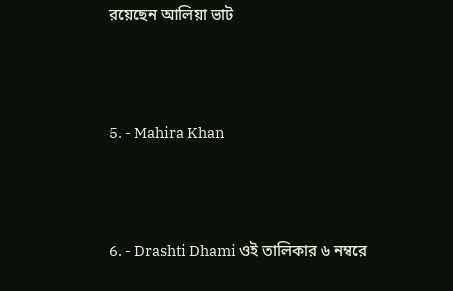রয়েছেন আলিয়া ভাট



5. - Mahira Khan



6. - Drashti Dhami ওই তালিকার ৬ নম্বরে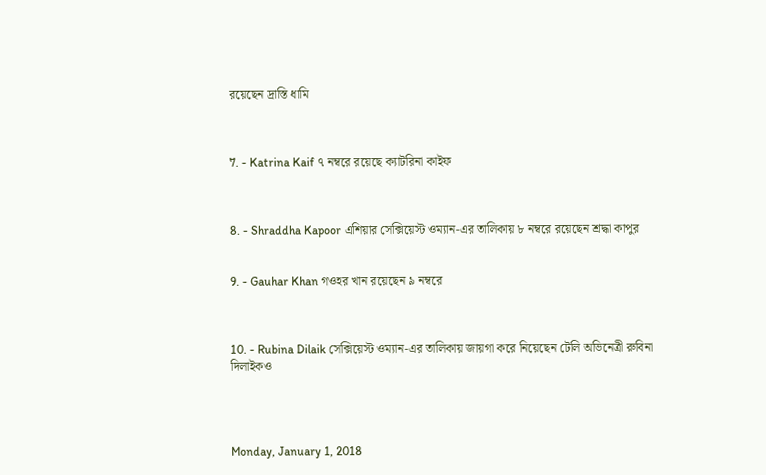রয়েছেন দ্রাস্তি ধামি



7. - Katrina Kaif ৭ নম্বরে রয়েছে ক্যাটরিনা কাইফ



8. - Shraddha Kapoor এশিয়ার সেক্সিয়েস্ট ওম্যান-এর তালিকায় ৮ নম্বরে রয়েছেন শ্রদ্ধা কাপুর


9. - Gauhar Khan গওহর খান রয়েছেন ৯ নম্বরে



10. - Rubina Dilaik সেক্সিয়েস্ট ওম্যান-এর তালিকায় জায়গা করে নিয়েছেন টেলি অভিনেত্রী রুবিনা দিলাইকও




Monday, January 1, 2018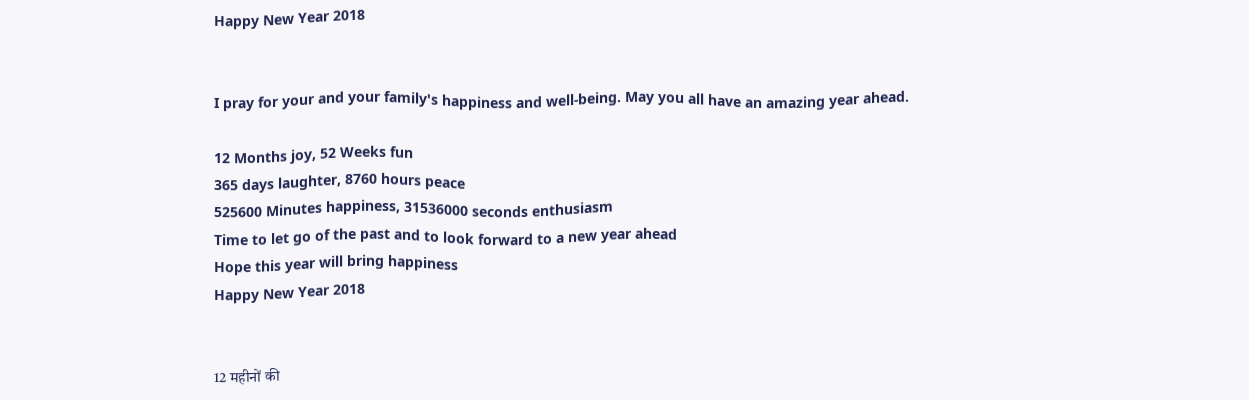Happy New Year 2018


I pray for your and your family's happiness and well-being. May you all have an amazing year ahead.

12 Months joy, 52 Weeks fun
365 days laughter, 8760 hours peace
525600 Minutes happiness, 31536000 seconds enthusiasm
Time to let go of the past and to look forward to a new year ahead
Hope this year will bring happiness
Happy New Year 2018


12 महीनों की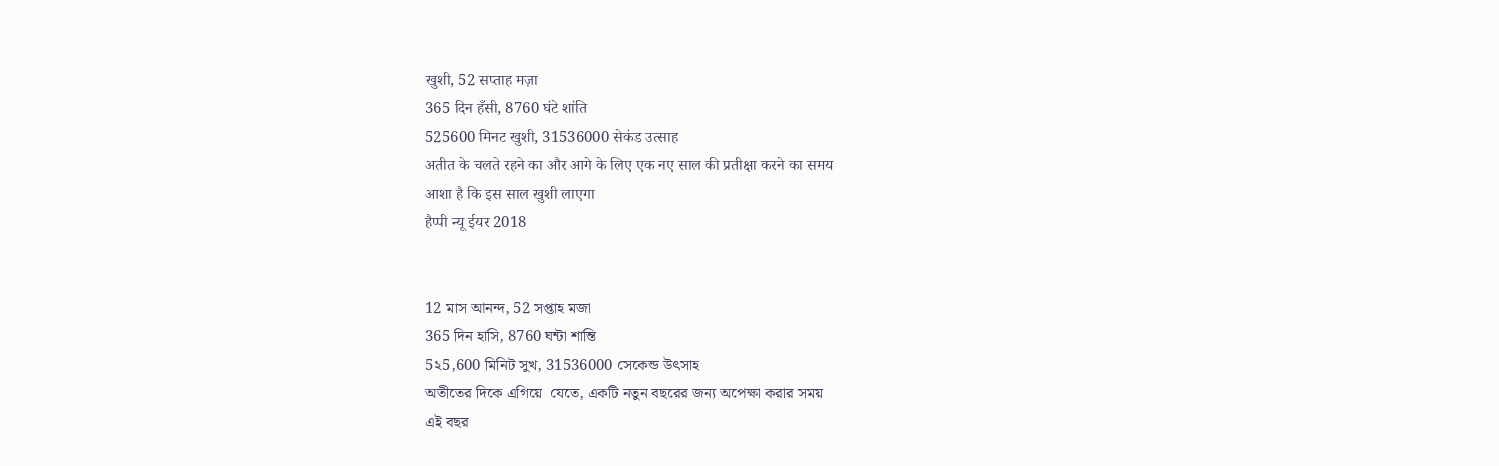खुशी, 52 सप्ताह मज़ा
365 दिन हँसी, 8760 घंटे शांति
525600 मिनट खुशी, 31536000 सेकंड उत्साह
अतीत के चलते रहने का और आगे के लिए एक नए साल की प्रतीक्षा करने का समय
आशा है कि इस साल खुशी लाएगा
हैप्पी न्यू ईयर 2018


12 মাস আনন্দ, 52 সপ্তাহ মজা
365 দিন হাসি, 8760 ঘন্টা শান্তি
5২5,600 মিনিট সুখ, 31536000 সেকেন্ড উৎসাহ
অতীতের দিকে এগিয়ে  যেতে, একটি নতুন বছরের জন্য অপেক্ষা করার সময়
এই বছর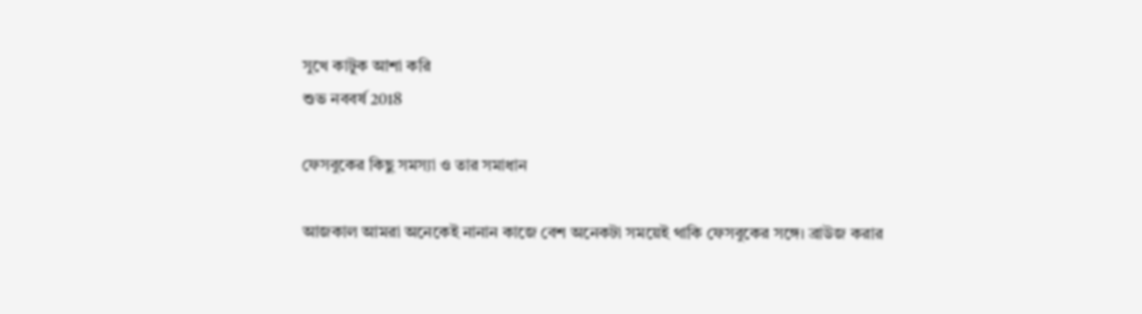সুখে কাটুক আশা করি
শুভ নববর্ষ 2018

ফেসবুকের কিছু সমস্যা ও তার সমাধান

আজকাল আমরা অনেকেই নানান কাজে বেশ অনেকটা সময়েই থাকি ফেসবুকের সঙ্গে। ব্রাউজ করার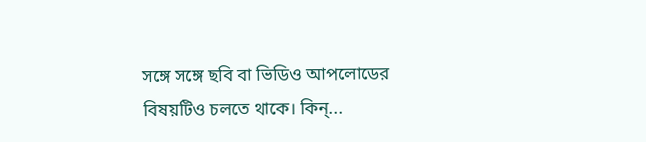সঙ্গে সঙ্গে ছবি বা ভিডিও আপলোডের বিষয়টিও চলতে থাকে। কিন্...